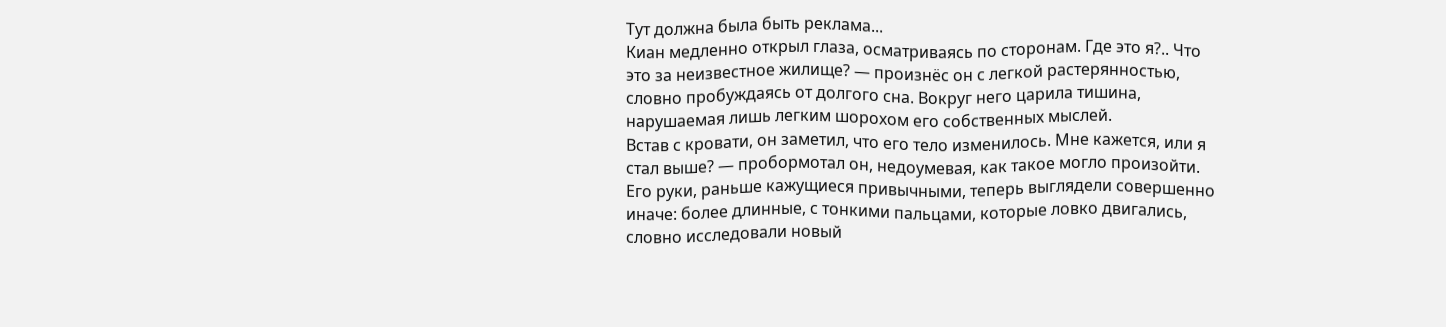Тут должна была быть реклама...
Киан медленно открыл глаза, осматриваясь по сторонам. Где это я?.. Что это за неизвестное жилище? — произнёс он с легкой растерянностью, словно пробуждаясь от долгого сна. Вокруг него царила тишина, нарушаемая лишь легким шорохом его собственных мыслей.
Встав с кровати, он заметил, что его тело изменилось. Мне кажется, или я стал выше? — пробормотал он, недоумевая, как такое могло произойти. Его руки, раньше кажущиеся привычными, теперь выглядели совершенно иначе: более длинные, с тонкими пальцами, которые ловко двигались, словно исследовали новый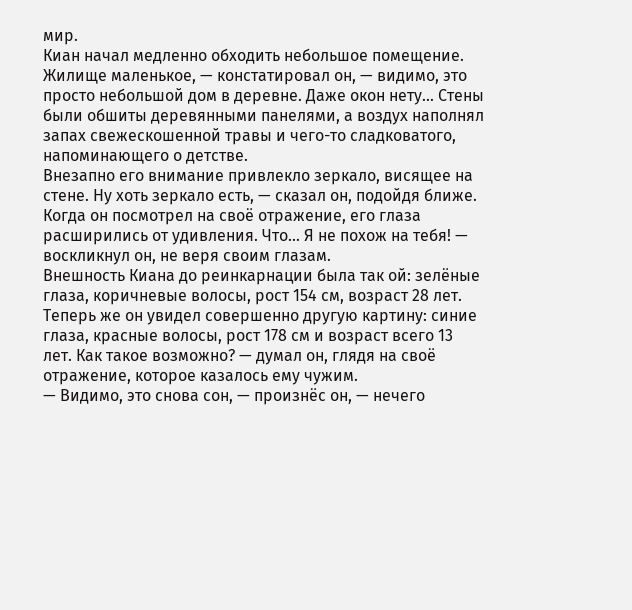мир.
Киан начал медленно обходить небольшое помещение. Жилище маленькое, — констатировал он, — видимо, это просто небольшой дом в деревне. Даже окон нету... Стены были обшиты деревянными панелями, а воздух наполнял запах свежескошенной травы и чего-то сладковатого, напоминающего о детстве.
Внезапно его внимание привлекло зеркало, висящее на стене. Ну хоть зеркало есть, — сказал он, подойдя ближе. Когда он посмотрел на своё отражение, его глаза расширились от удивления. Что... Я не похож на тебя! — воскликнул он, не веря своим глазам.
Внешность Киана до реинкарнации была так ой: зелёные глаза, коричневые волосы, рост 154 см, возраст 28 лет. Теперь же он увидел совершенно другую картину: синие глаза, красные волосы, рост 178 см и возраст всего 13 лет. Как такое возможно? — думал он, глядя на своё отражение, которое казалось ему чужим.
— Видимо, это снова сон, — произнёс он, — нечего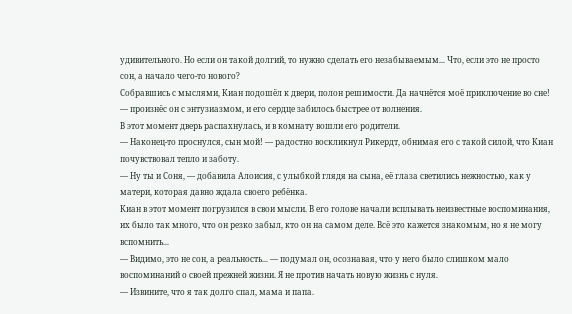удивительного. Но если он такой долгий, то нужно сделать его незабываемым... Что, если это не просто сон, а начало чего-то нового?
Собравшись с мыслями, Киан подошёл к двери, полон решимости. Да начнётся моё приключение во сне! — произнёс он с энтузиазмом, и его сердце забилось быстрее от волнения.
В этот момент дверь распахнулась, и в комнату вошли его родители.
— Наконец-то проснулся, сын мой! — радостно воскликнул Рикердт, обнимая его с такой силой, что Киан почувствовал тепло и заботу.
— Ну ты и Соня, — добавила Алоисия, с улыбкой глядя на сына, её глаза светились нежностью, как у матери, которая давно ждала своего ребёнка.
Киан в этот момент погрузился в свои мысли. В его голове начали всплывать неизвестные воспоминания, их было так много, что он резко забыл, кто он на самом деле. Всё это кажется знакомым, но я не могу вспомнить...
— Видимо, это не сон, а реальность... — подумал он, осознавая, что у него было слишком мало воспоминаний о своей прежней жизни. Я не против начать новую жизнь с нуля.
— Извините, что я так долго спал, мама и папа.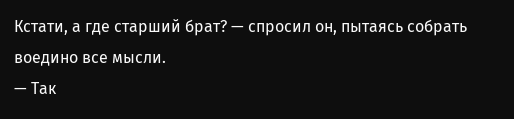Кстати, а где старший брат? — спросил он, пытаясь собрать воедино все мысли.
— Так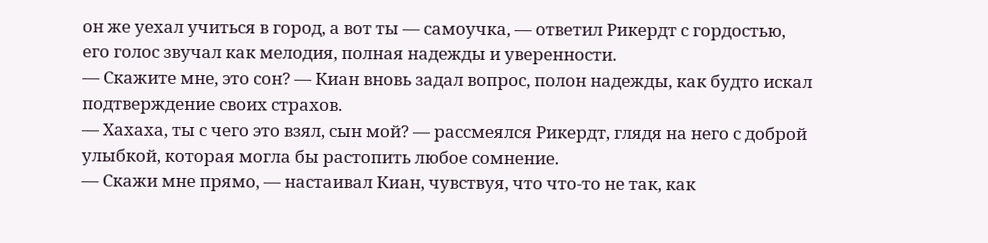он же уехал учиться в город, а вот ты — самоучка, — ответил Рикердт с гордостью, его голос звучал как мелодия, полная надежды и уверенности.
— Скажите мне, это сон? — Киан вновь задал вопрос, полон надежды, как будто искал подтверждение своих страхов.
— Хахаха, ты с чего это взял, сын мой? — рассмеялся Рикердт, глядя на него с доброй улыбкой, которая могла бы растопить любое сомнение.
— Скажи мне прямо, — настаивал Киан, чувствуя, что что-то не так, как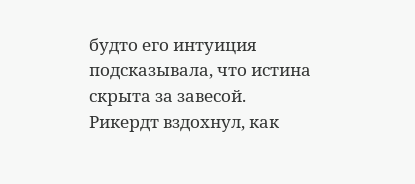будто его интуиция подсказывала, что истина скрыта за завесой.
Рикердт вздохнул, как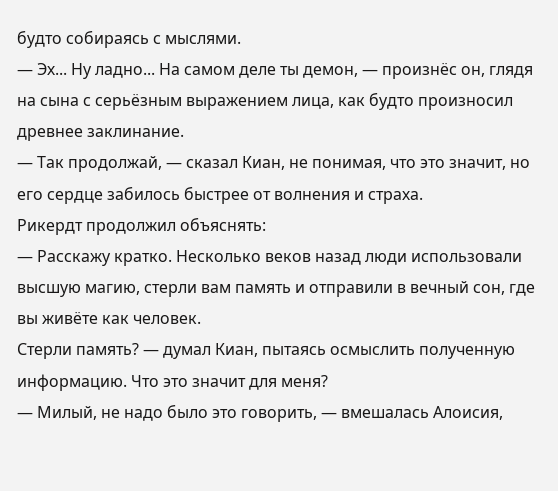будто собираясь с мыслями.
— Эх... Ну ладно... На самом деле ты демон, — произнёс он, глядя на сына с серьёзным выражением лица, как будто произносил древнее заклинание.
— Так продолжай, — сказал Киан, не понимая, что это значит, но его сердце забилось быстрее от волнения и страха.
Рикердт продолжил объяснять:
— Расскажу кратко. Несколько веков назад люди использовали высшую магию, стерли вам память и отправили в вечный сон, где вы живёте как человек.
Стерли память? — думал Киан, пытаясь осмыслить полученную информацию. Что это значит для меня?
— Милый, не надо было это говорить, — вмешалась Алоисия,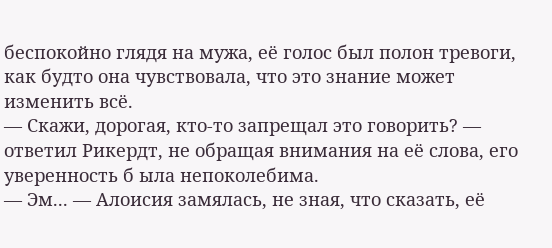беспокойно глядя на мужа, её голос был полон тревоги, как будто она чувствовала, что это знание может изменить всё.
— Скажи, дорогая, кто-то запрещал это говорить? — ответил Рикердт, не обращая внимания на её слова, его уверенность б ыла непоколебима.
— Эм... — Алоисия замялась, не зная, что сказать, её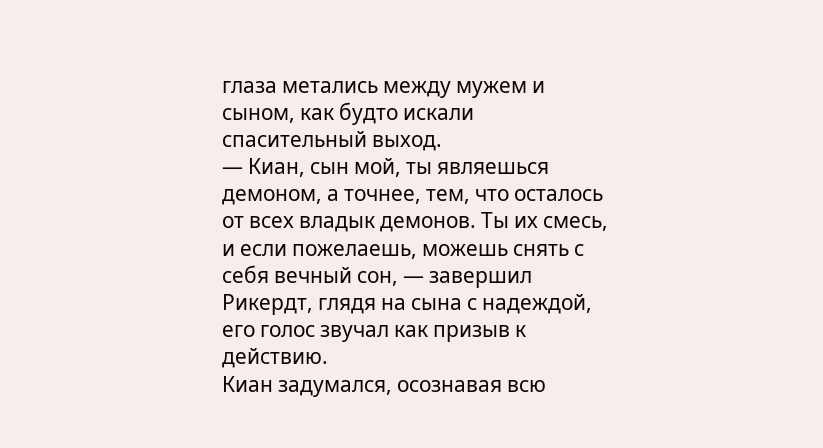глаза метались между мужем и сыном, как будто искали спасительный выход.
— Киан, сын мой, ты являешься демоном, а точнее, тем, что осталось от всех владык демонов. Ты их смесь, и если пожелаешь, можешь снять с себя вечный сон, — завершил Рикердт, глядя на сына с надеждой, его голос звучал как призыв к действию.
Киан задумался, осознавая всю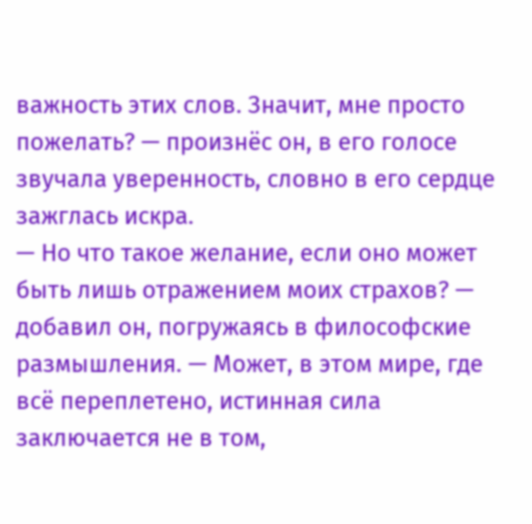важность этих слов. Значит, мне просто пожелать? — произнёс он, в его голосе звучала уверенность, словно в его сердце зажглась искра.
— Но что такое желание, если оно может быть лишь отражением моих страхов? — добавил он, погружаясь в философские размышления. — Может, в этом мире, где всё переплетено, истинная сила заключается не в том,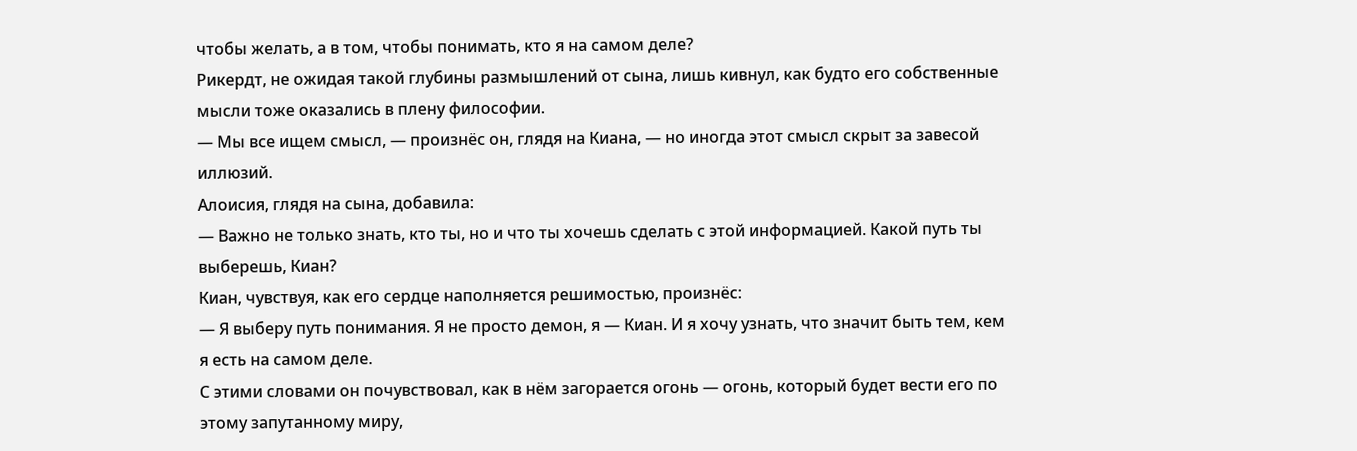чтобы желать, а в том, чтобы понимать, кто я на самом деле?
Рикердт, не ожидая такой глубины размышлений от сына, лишь кивнул, как будто его собственные мысли тоже оказались в плену философии.
— Мы все ищем смысл, — произнёс он, глядя на Киана, — но иногда этот смысл скрыт за завесой иллюзий.
Алоисия, глядя на сына, добавила:
— Важно не только знать, кто ты, но и что ты хочешь сделать с этой информацией. Какой путь ты выберешь, Киан?
Киан, чувствуя, как его сердце наполняется решимостью, произнёс:
— Я выберу путь понимания. Я не просто демон, я — Киан. И я хочу узнать, что значит быть тем, кем я есть на самом деле.
С этими словами он почувствовал, как в нём загорается огонь — огонь, который будет вести его по этому запутанному миру,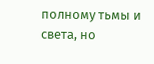полному тьмы и света, но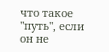что такое "путь", если он не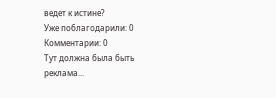ведет к истине?
Уже поблагодарили: 0
Комментарии: 0
Тут должна была быть реклама...